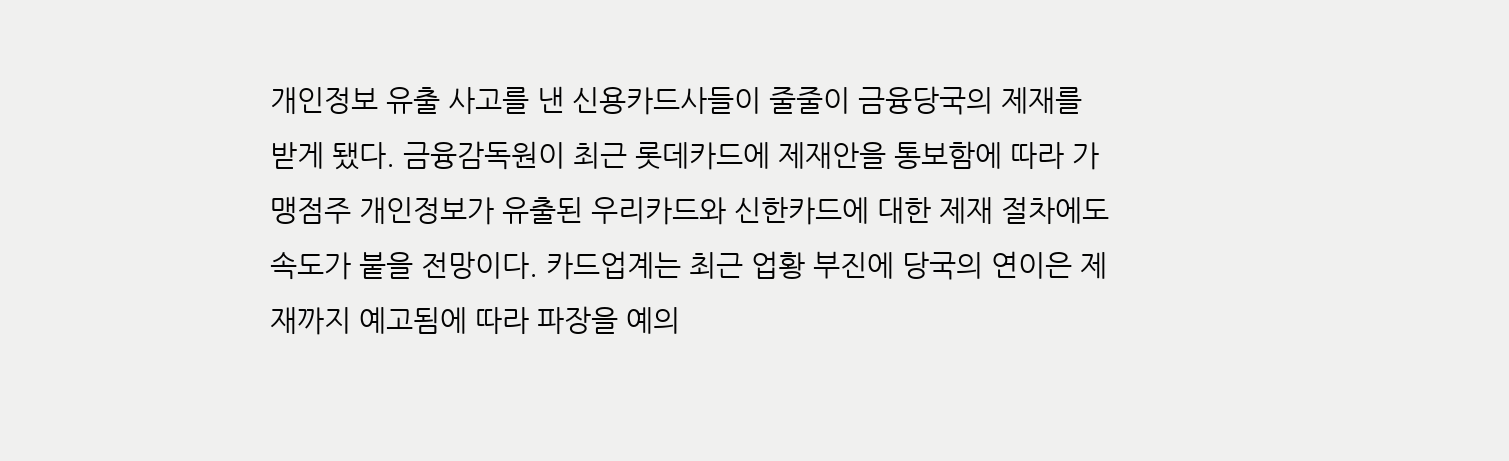개인정보 유출 사고를 낸 신용카드사들이 줄줄이 금융당국의 제재를 받게 됐다. 금융감독원이 최근 롯데카드에 제재안을 통보함에 따라 가맹점주 개인정보가 유출된 우리카드와 신한카드에 대한 제재 절차에도 속도가 붙을 전망이다. 카드업계는 최근 업황 부진에 당국의 연이은 제재까지 예고됨에 따라 파장을 예의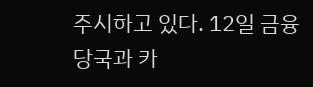주시하고 있다. 12일 금융당국과 카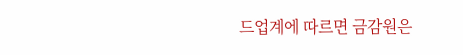드업계에 따르면 금감원은